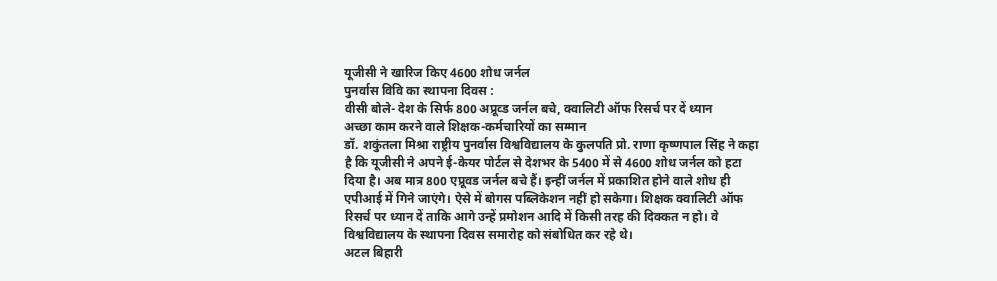यूजीसी ने खारिज किए 4600 शोध जर्नल
पुनर्वास विवि का स्थापना दिवस :
वीसी बोले- देश के सिर्फ 800 अप्रूव्ड जर्नल बचे, क्वालिटी ऑफ रिसर्च पर दें ध्यान
अच्छा काम करने वाले शिक्षक-कर्मचारियों का सम्मान
डॉ. शकुंतला मिश्रा राष्ट्रीय पुनर्वास विश्वविद्यालय के कुलपति प्रो. राणा कृष्णपाल सिंह ने कहा है कि यूजीसी ने अपने ई-केयर पोर्टल से देशभर के 5400 में से 4600 शोध जर्नल को हटा दिया है। अब मात्र 800 एप्रूवड जर्नल बचे हैं। इन्हीं जर्नल में प्रकाशित होने वाले शोध ही एपीआई में गिने जाएंगे। ऐसे में बोगस पब्लिकेशन नहीं हो सकेगा। शिक्षक क्वालिटी ऑफ रिसर्च पर ध्यान दें ताकि आगे उन्हें प्रमोशन आदि में किसी तरह की दिक्कत न हो। वे विश्वविद्यालय के स्थापना दिवस समारोह को संबोधित कर रहे थे।
अटल बिहारी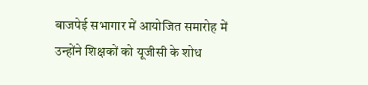बाजपेई सभागार में आयोजित समारोह में उन्होंने शिक्षकों को यूजीसी के शोध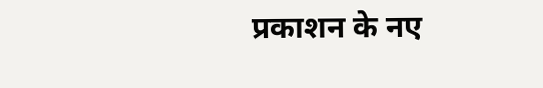प्रकाशन के नए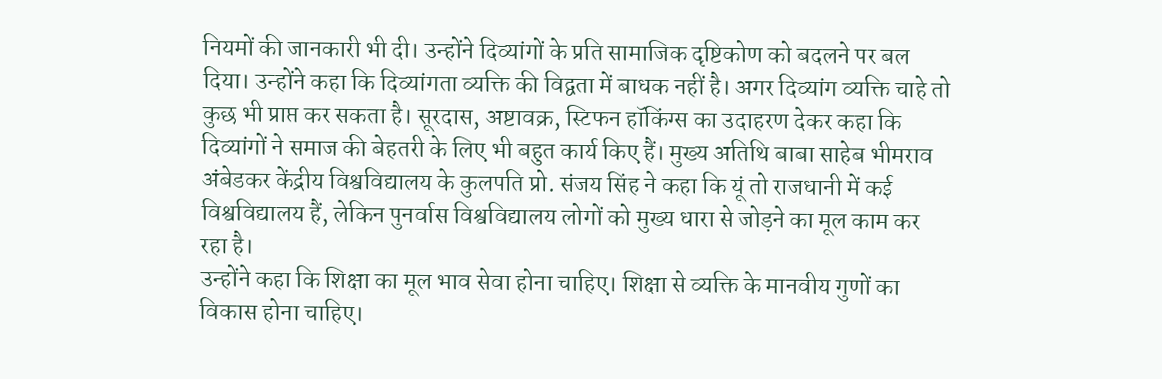नियमों की जानकारी भी दी। उन्होंने दिव्यांगों के प्रति सामाजिक दृष्टिकोण को बदलने पर बल दिया। उन्होंने कहा कि दिव्यांगता व्यक्ति की विद्वता में बाधक नहीं है। अगर दिव्यांग व्यक्ति चाहे तो कुछ भी प्राप्त कर सकता है। सूरदास, अष्टावक्र, स्टिफन हॉकिंग्स का उदाहरण देकर कहा कि दिव्यांगों ने समाज की बेहतरी के लिए भी बहुत कार्य किए हैं। मुख्य अतिथि बाबा साहेब भीमराव अंबेडकर केंद्रीय विश्वविद्यालय के कुलपति प्रो. संजय सिंह ने कहा कि यूं तो राजधानी में कई विश्वविद्यालय हैं, लेकिन पुनर्वास विश्वविद्यालय लोगों को मुख्य धारा से जोड़ने का मूल काम कर रहा है।
उन्होंने कहा कि शिक्षा का मूल भाव सेवा होना चाहिए। शिक्षा से व्यक्ति के मानवीय गुणों का विकास होना चाहिए।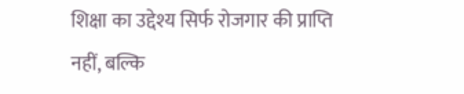शिक्षा का उद्देश्य सिर्फ रोजगार की प्राप्ति नहीं, बल्कि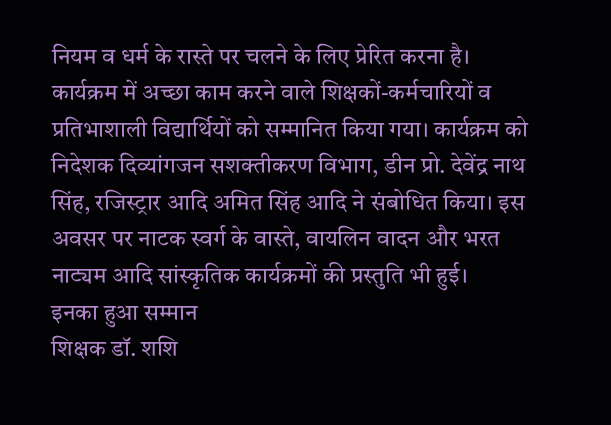नियम व धर्म के रास्ते पर चलने के लिए प्रेरित करना है।
कार्यक्रम में अच्छा काम करने वाले शिक्षकों-कर्मचारियों व प्रतिभाशाली विद्यार्थियों को सम्मानित किया गया। कार्यक्रम को निदेशक दिव्यांगजन सशक्तीकरण विभाग, डीन प्रो. देवेंद्र नाथ सिंह, रजिस्ट्रार आदि अमित सिंह आदि ने संबोधित किया। इस अवसर पर नाटक स्वर्ग के वास्ते, वायलिन वादन और भरत नाट्यम आदि सांस्कृतिक कार्यक्रमों की प्रस्तुति भी हुई।
इनका हुआ सम्मान
शिक्षक डॉ. शशि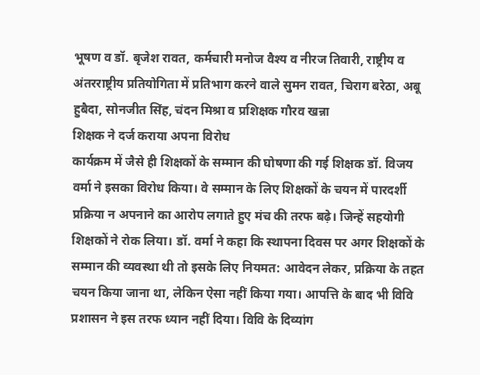भूषण व डॉ. बृजेश रावत, कर्मचारी मनोज वैश्य व नीरज तिवारी, राष्ट्रीय व अंतरराष्ट्रीय प्रतियोगिता में प्रतिभाग करने वाले सुमन रावत, चिराग बरेठा, अबू हुबैदा, सोनजीत सिंह, चंदन मिश्रा व प्रशिक्षक गौरव खन्ना
शिक्षक ने दर्ज कराया अपना विरोध
कार्यक्रम में जैसे ही शिक्षकों के सम्मान की घोषणा की गई शिक्षक डॉ. विजय वर्मा ने इसका विरोध किया। वे सम्मान के लिए शिक्षकों के चयन में पारदर्शी प्रक्रिया न अपनाने का आरोप लगाते हुए मंच की तरफ बढ़े। जिन्हें सहयोगी शिक्षकों ने रोक लिया। डॉ. वर्मा ने कहा कि स्थापना दिवस पर अगर शिक्षकों के सम्मान की व्यवस्था थी तो इसके लिए नियमत: आवेदन लेकर, प्रक्रिया के तहत चयन किया जाना था, लेकिन ऐसा नहीं किया गया। आपत्ति के बाद भी विवि प्रशासन ने इस तरफ ध्यान नहीं दिया। विवि के दिव्यांग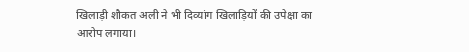खिलाड़ी शौकत अली ने भी दिव्यांग खिलाड़ियों की उपेक्षा का आरोप लगाया।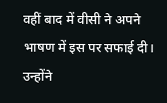वहीं बाद में वीसी ने अपने भाषण में इस पर सफाई दी। उन्होंने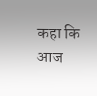कहा कि आज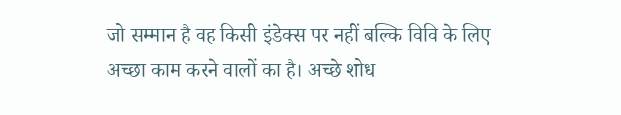जो सम्मान है वह किसी इंडेक्स पर नहीं बल्कि विवि के लिए अच्छा काम करने वालों का है। अच्छे शोध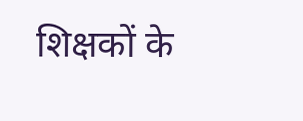शिक्षकों के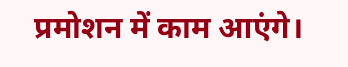प्रमोशन में काम आएंगे।